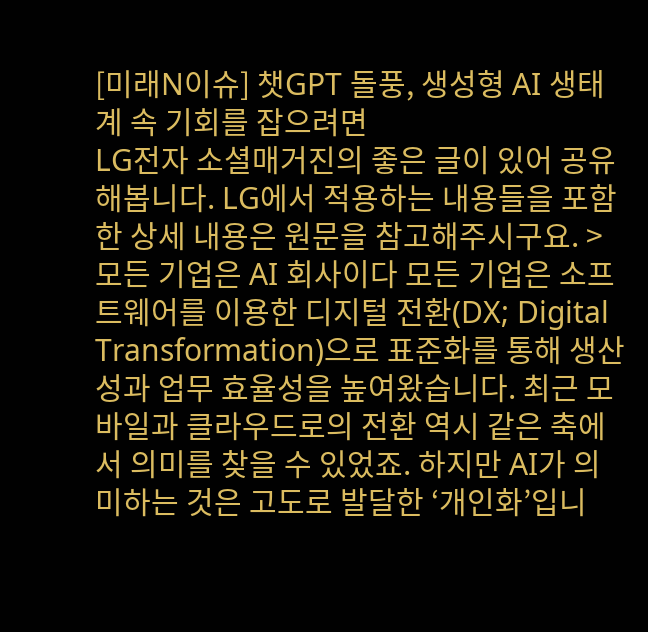[미래N이슈] 챗GPT 돌풍, 생성형 AI 생태계 속 기회를 잡으려면
LG전자 소셜매거진의 좋은 글이 있어 공유해봅니다. LG에서 적용하는 내용들을 포함한 상세 내용은 원문을 참고해주시구요. > 모든 기업은 AI 회사이다 모든 기업은 소프트웨어를 이용한 디지털 전환(DX; Digital Transformation)으로 표준화를 통해 생산성과 업무 효율성을 높여왔습니다. 최근 모바일과 클라우드로의 전환 역시 같은 축에서 의미를 찾을 수 있었죠. 하지만 AI가 의미하는 것은 고도로 발달한 ‘개인화’입니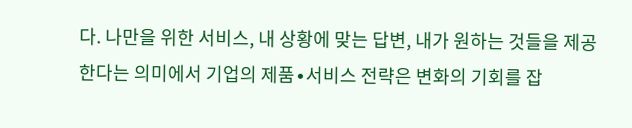다. 나만을 위한 서비스, 내 상황에 맞는 답변, 내가 원하는 것들을 제공한다는 의미에서 기업의 제품∙서비스 전략은 변화의 기회를 잡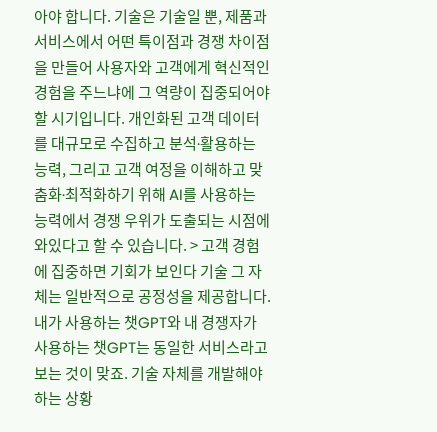아야 합니다. 기술은 기술일 뿐, 제품과 서비스에서 어떤 특이점과 경쟁 차이점을 만들어 사용자와 고객에게 혁신적인 경험을 주느냐에 그 역량이 집중되어야 할 시기입니다. 개인화된 고객 데이터를 대규모로 수집하고 분석∙활용하는 능력, 그리고 고객 여정을 이해하고 맞춤화∙최적화하기 위해 AI를 사용하는 능력에서 경쟁 우위가 도출되는 시점에 와있다고 할 수 있습니다. > 고객 경험에 집중하면 기회가 보인다 기술 그 자체는 일반적으로 공정성을 제공합니다. 내가 사용하는 챗GPT와 내 경쟁자가 사용하는 챗GPT는 동일한 서비스라고 보는 것이 맞죠. 기술 자체를 개발해야 하는 상황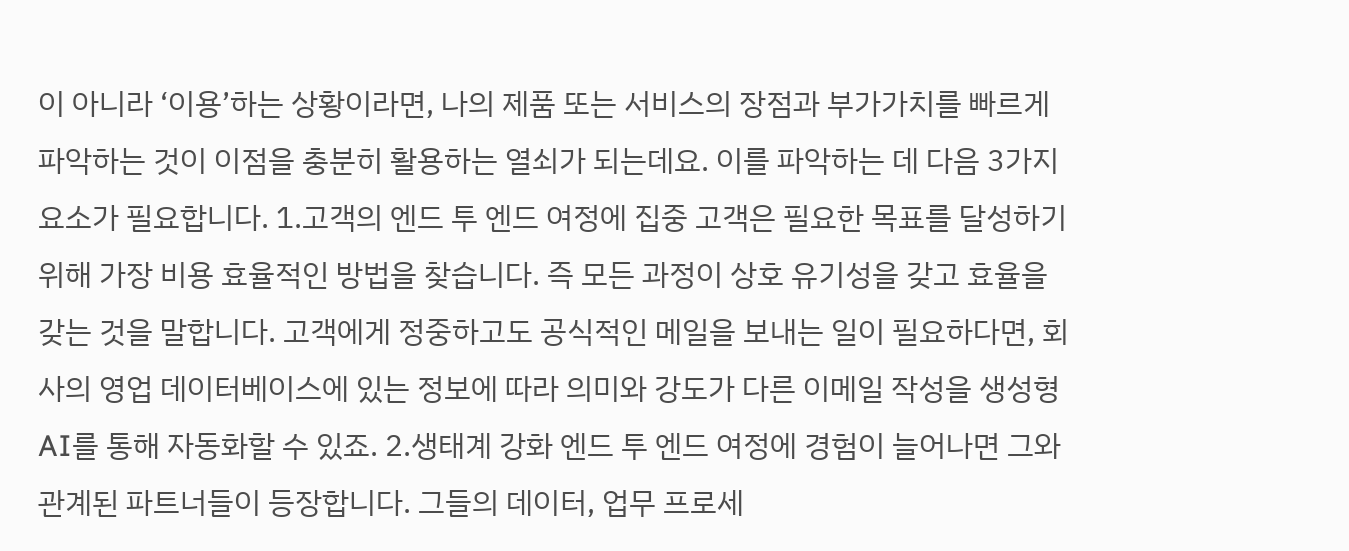이 아니라 ‘이용’하는 상황이라면, 나의 제품 또는 서비스의 장점과 부가가치를 빠르게 파악하는 것이 이점을 충분히 활용하는 열쇠가 되는데요. 이를 파악하는 데 다음 3가지 요소가 필요합니다. 1.고객의 엔드 투 엔드 여정에 집중 고객은 필요한 목표를 달성하기 위해 가장 비용 효율적인 방법을 찾습니다. 즉 모든 과정이 상호 유기성을 갖고 효율을 갖는 것을 말합니다. 고객에게 정중하고도 공식적인 메일을 보내는 일이 필요하다면, 회사의 영업 데이터베이스에 있는 정보에 따라 의미와 강도가 다른 이메일 작성을 생성형 AI를 통해 자동화할 수 있죠. 2.생태계 강화 엔드 투 엔드 여정에 경험이 늘어나면 그와 관계된 파트너들이 등장합니다. 그들의 데이터, 업무 프로세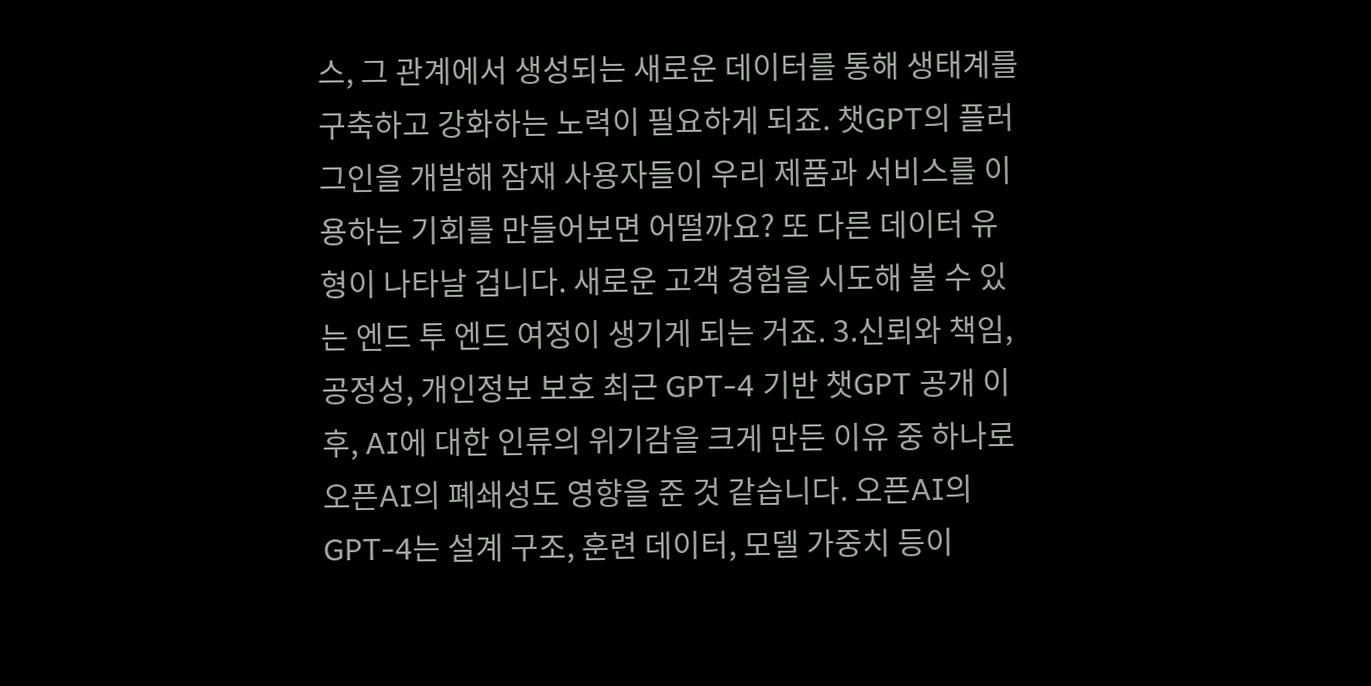스, 그 관계에서 생성되는 새로운 데이터를 통해 생태계를 구축하고 강화하는 노력이 필요하게 되죠. 챗GPT의 플러그인을 개발해 잠재 사용자들이 우리 제품과 서비스를 이용하는 기회를 만들어보면 어떨까요? 또 다른 데이터 유형이 나타날 겁니다. 새로운 고객 경험을 시도해 볼 수 있는 엔드 투 엔드 여정이 생기게 되는 거죠. 3.신뢰와 책임, 공정성, 개인정보 보호 최근 GPT-4 기반 챗GPT 공개 이후, AI에 대한 인류의 위기감을 크게 만든 이유 중 하나로 오픈AI의 폐쇄성도 영향을 준 것 같습니다. 오픈AI의 GPT-4는 설계 구조, 훈련 데이터, 모델 가중치 등이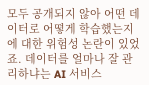모두 공개되지 않아 어떤 데이터로 어떻게 학습했는지에 대한 위험성 논란이 있었죠. 데이터를 얼마나 잘 관리하냐는 AI 서비스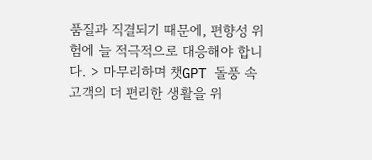품질과 직결되기 때문에, 편향성 위험에 늘 적극적으로 대응해야 합니다. > 마무리하며 챗GPT 돌풍 속 고객의 더 편리한 생활을 위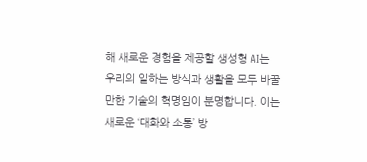해 새로운 경험을 제공할 생성형 AI는 우리의 일하는 방식과 생활을 모두 바꿀 만한 기술의 혁명임이 분명합니다. 이는 새로운 ‘대화와 소통’ 방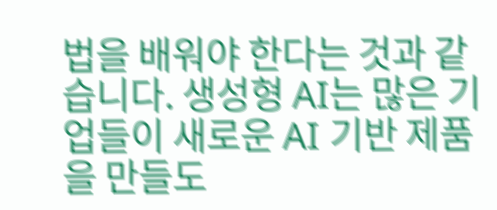법을 배워야 한다는 것과 같습니다. 생성형 AI는 많은 기업들이 새로운 AI 기반 제품을 만들도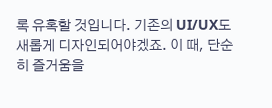록 유혹할 것입니다. 기존의 UI/UX도 새롭게 디자인되어야겠죠. 이 때, 단순히 즐거움을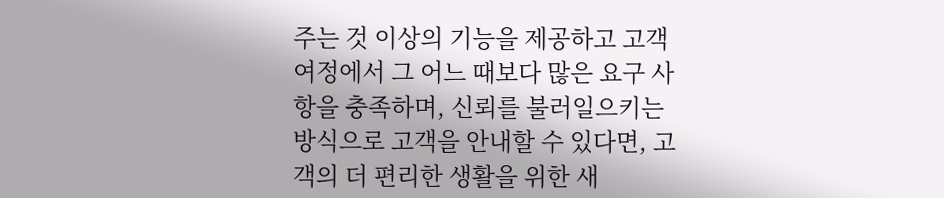주는 것 이상의 기능을 제공하고 고객 여정에서 그 어느 때보다 많은 요구 사항을 충족하며, 신뢰를 불러일으키는 방식으로 고객을 안내할 수 있다면, 고객의 더 편리한 생활을 위한 새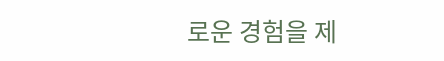로운 경험을 제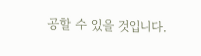공할 수 있을 것입니다.